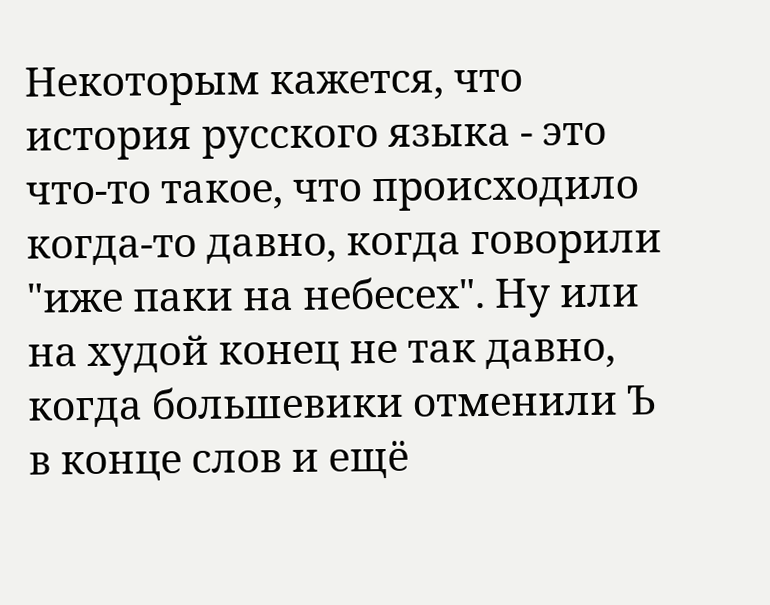Некоторым кажется, что история русского языка - это что-то такое, что происходило когда-то давно, когда говорили "иже паки на небесех". Ну или на худой конец не так давно, когда большевики отменили Ъ в конце слов и ещё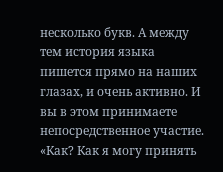несколько букв. А между тем история языка пишется прямо на наших глазах, и очень активно. И вы в этом принимаете непосредственное участие.
«Как? Как я могу принять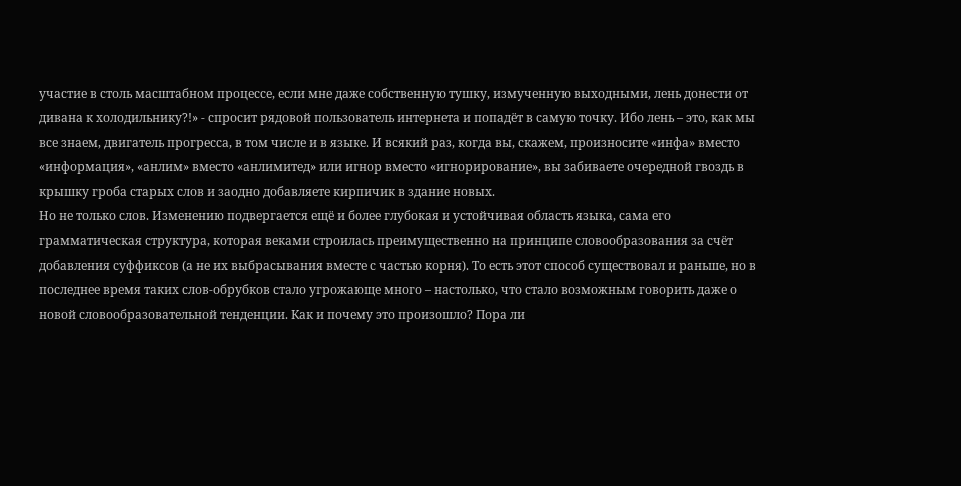участие в столь масштабном процессе, если мне даже собственную тушку, измученную выходными, лень донести от дивана к холодильнику?!» - спросит рядовой пользователь интернета и попадёт в самую точку. Ибо лень – это, как мы все знаем, двигатель прогресса, в том числе и в языке. И всякий раз, когда вы, скажем, произносите «инфа» вместо «информация», «анлим» вместо «анлимитед» или игнор вместо «игнорирование», вы забиваете очередной гвоздь в крышку гроба старых слов и заодно добавляете кирпичик в здание новых.
Но не только слов. Изменению подвергается ещё и более глубокая и устойчивая область языка, сама его грамматическая структура, которая веками строилась преимущественно на принципе словообразования за счёт добавления суффиксов (а не их выбрасывания вместе с частью корня). То есть этот способ существовал и раньше, но в последнее время таких слов-обрубков стало угрожающе много – настолько, что стало возможным говорить даже о новой словообразовательной тенденции. Как и почему это произошло? Пора ли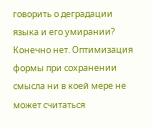говорить о деградации языка и его умирании?
Конечно нет. Оптимизация формы при сохранении смысла ни в коей мере не может считаться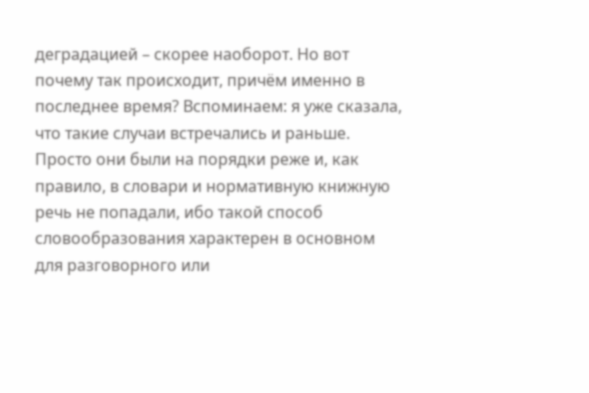деградацией – скорее наоборот. Но вот почему так происходит, причём именно в последнее время? Вспоминаем: я уже сказала, что такие случаи встречались и раньше. Просто они были на порядки реже и, как правило, в словари и нормативную книжную речь не попадали, ибо такой способ словообразования характерен в основном для разговорного или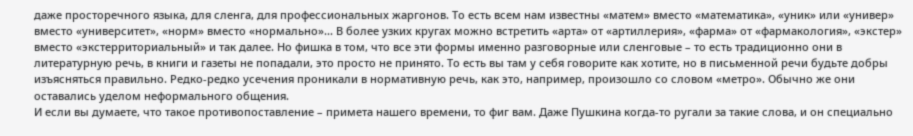даже просторечного языка, для сленга, для профессиональных жаргонов. То есть всем нам известны «матем» вместо «математика», «уник» или «универ» вместо «университет», «норм» вместо «нормально»... В более узких кругах можно встретить «арта» от «артиллерия», «фарма» от «фармакология», «экстер» вместо «экстерриториальный» и так далее. Но фишка в том, что все эти формы именно разговорные или сленговые – то есть традиционно они в литературную речь, в книги и газеты не попадали, это просто не принято. То есть вы там у себя говорите как хотите, но в письменной речи будьте добры изъясняться правильно. Редко-редко усечения проникали в нормативную речь, как это, например, произошло со словом «метро». Обычно же они оставались уделом неформального общения.
И если вы думаете, что такое противопоставление – примета нашего времени, то фиг вам. Даже Пушкина когда-то ругали за такие слова, и он специально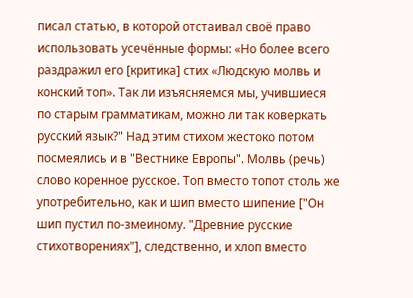писал статью, в которой отстаивал своё право использовать усечённые формы: «Но более всего раздражил его [критика] стих «Людскую молвь и конский топ». Так ли изъясняемся мы, учившиеся по старым грамматикам, можно ли так коверкать русский язык?" Над этим стихом жестоко потом посмеялись и в "Вестнике Европы". Молвь (речь) слово коренное русское. Топ вместо топот столь же употребительно, как и шип вместо шипение ["Он шип пустил по-змеиному. "Древние русские стихотворениях"], следственно, и хлоп вместо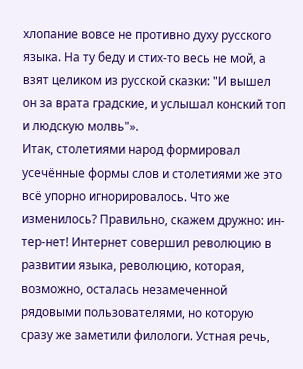хлопание вовсе не противно духу русского языка. На ту беду и стих-то весь не мой, а взят целиком из русской сказки: "И вышел он за врата градские, и услышал конский топ и людскую молвь"».
Итак, столетиями народ формировал усечённые формы слов и столетиями же это всё упорно игнорировалось. Что же изменилось? Правильно, скажем дружно: ин-тер-нет! Интернет совершил революцию в развитии языка, революцию, которая, возможно, осталась незамеченной рядовыми пользователями, но которую сразу же заметили филологи. Устная речь,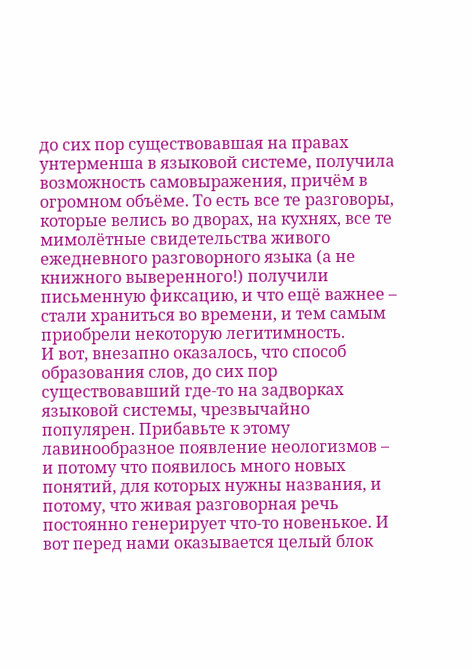до сих пор существовавшая на правах унтерменша в языковой системе, получила возможность самовыражения, причём в огромном объёме. То есть все те разговоры, которые велись во дворах, на кухнях, все те мимолётные свидетельства живого ежедневного разговорного языка (а не книжного выверенного!) получили письменную фиксацию, и что ещё важнее – стали храниться во времени, и тем самым приобрели некоторую легитимность.
И вот, внезапно оказалось, что способ образования слов, до сих пор существовавший где-то на задворках языковой системы, чрезвычайно популярен. Прибавьте к этому лавинообразное появление неологизмов – и потому что появилось много новых понятий, для которых нужны названия, и потому, что живая разговорная речь постоянно генерирует что-то новенькое. И вот перед нами оказывается целый блок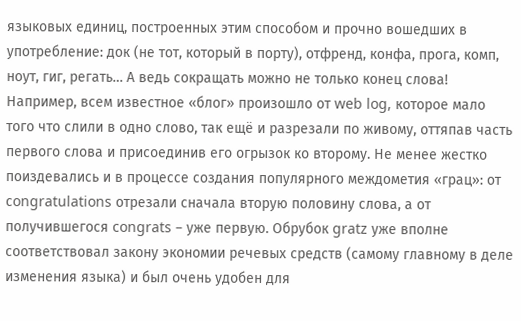языковых единиц, построенных этим способом и прочно вошедших в употребление: док (не тот, который в порту), отфренд, конфа, прога, комп, ноут, гиг, регать… А ведь сокращать можно не только конец слова! Например, всем известное «блог» произошло от web log, которое мало того что слили в одно слово, так ещё и разрезали по живому, оттяпав часть первого слова и присоединив его огрызок ко второму. Не менее жестко поиздевались и в процессе создания популярного междометия «грац»: от сongratulations отрезали сначала вторую половину слова, а от получившегося congrats – уже первую. Обрубок gratz уже вполне соответствовал закону экономии речевых средств (самому главному в деле изменения языка) и был очень удобен для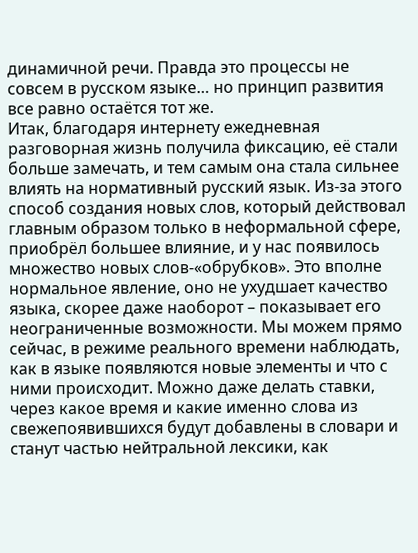динамичной речи. Правда это процессы не совсем в русском языке… но принцип развития все равно остаётся тот же.
Итак, благодаря интернету ежедневная разговорная жизнь получила фиксацию, её стали больше замечать, и тем самым она стала сильнее влиять на нормативный русский язык. Из-за этого способ создания новых слов, который действовал главным образом только в неформальной сфере, приобрёл большее влияние, и у нас появилось множество новых слов-«обрубков». Это вполне нормальное явление, оно не ухудшает качество языка, скорее даже наоборот – показывает его неограниченные возможности. Мы можем прямо сейчас, в режиме реального времени наблюдать, как в языке появляются новые элементы и что с ними происходит. Можно даже делать ставки, через какое время и какие именно слова из свежепоявившихся будут добавлены в словари и станут частью нейтральной лексики, как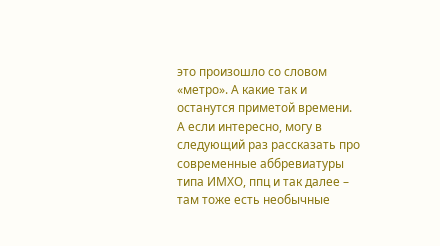это произошло со словом «метро». А какие так и останутся приметой времени.
А если интересно, могу в следующий раз рассказать про современные аббревиатуры типа ИМХО, ппц и так далее – там тоже есть необычные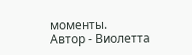моменты.
Автор - Виолетта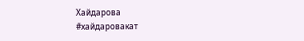Хайдарова
#хайдаровакат